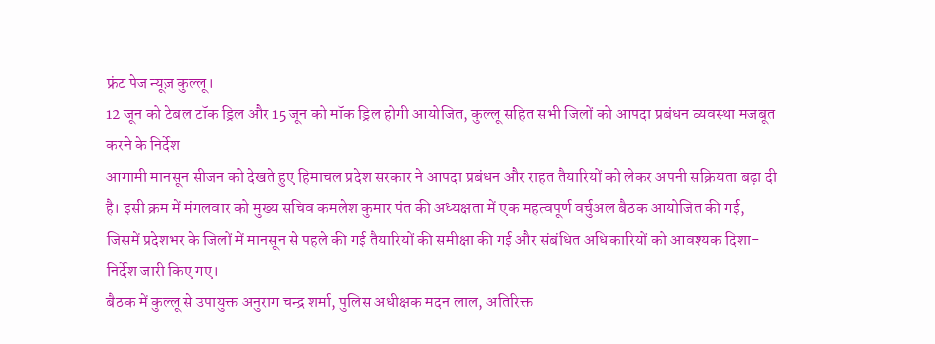फ्रंट पेज न्यूज़ कुल्लू।
12 जून को टेबल टॉक ड्रिल और 15 जून को मॉक ड्रिल होगी आयोजित, कुल्लू सहित सभी जिलों को आपदा प्रबंधन व्यवस्था मजबूत करने के निर्देश
आगामी मानसून सीजन को देखते हुए हिमाचल प्रदेश सरकार ने आपदा प्रबंधन और राहत तैयारियों को लेकर अपनी सक्रियता बढ़ा दी है। इसी क्रम में मंगलवार को मुख्य सचिव कमलेश कुमार पंत की अध्यक्षता में एक महत्वपूर्ण वर्चुअल बैठक आयोजित की गई, जिसमें प्रदेशभर के जिलों में मानसून से पहले की गई तैयारियों की समीक्षा की गई और संबंधित अधिकारियों को आवश्यक दिशा-निर्देश जारी किए गए।
बैठक में कुल्लू से उपायुक्त अनुराग चन्द्र शर्मा, पुलिस अधीक्षक मदन लाल, अतिरिक्त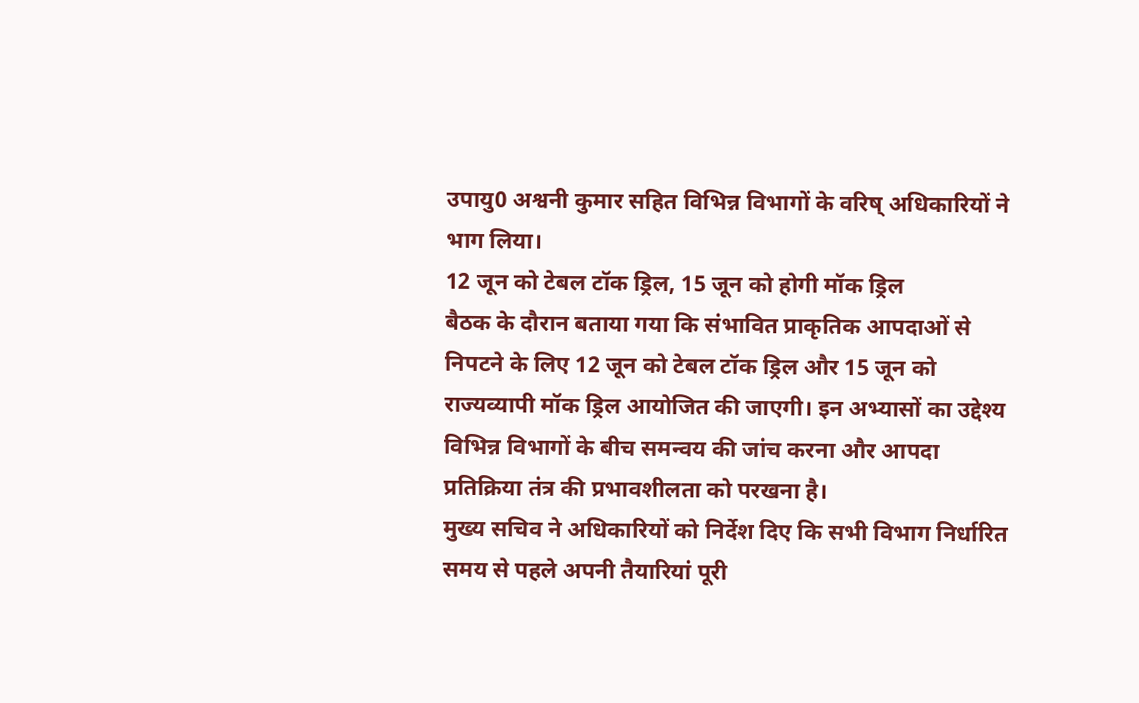उपायु0 अश्वनी कुमार सहित विभिन्न विभागों के वरिष् अधिकारियों ने भाग लिया।
12 जून को टेबल टॉक ड्रिल, 15 जून को होगी मॉक ड्रिल
बैठक के दौरान बताया गया कि संभावित प्राकृतिक आपदाओं से निपटने के लिए 12 जून को टेबल टॉक ड्रिल और 15 जून को राज्यव्यापी मॉक ड्रिल आयोजित की जाएगी। इन अभ्यासों का उद्देश्य विभिन्न विभागों के बीच समन्वय की जांच करना और आपदा प्रतिक्रिया तंत्र की प्रभावशीलता को परखना है।
मुख्य सचिव ने अधिकारियों को निर्देश दिए कि सभी विभाग निर्धारित समय से पहले अपनी तैयारियां पूरी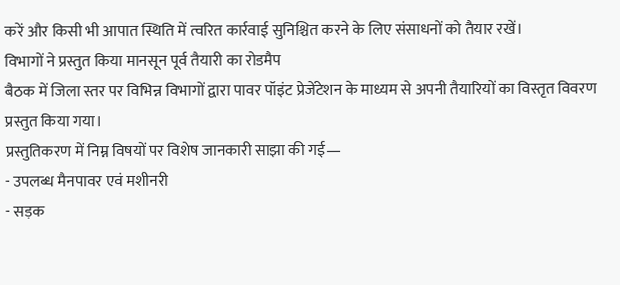करें और किसी भी आपात स्थिति में त्वरित कार्रवाई सुनिश्चित करने के लिए संसाधनों को तैयार रखें।
विभागों ने प्रस्तुत किया मानसून पूर्व तैयारी का रोडमैप
बैठक में जिला स्तर पर विभिन्न विभागों द्वारा पावर पॉइंट प्रेजेंटेशन के माध्यम से अपनी तैयारियों का विस्तृत विवरण प्रस्तुत किया गया।
प्रस्तुतिकरण में निम्न विषयों पर विशेष जानकारी साझा की गई—
- उपलब्ध मैनपावर एवं मशीनरी
- सड़क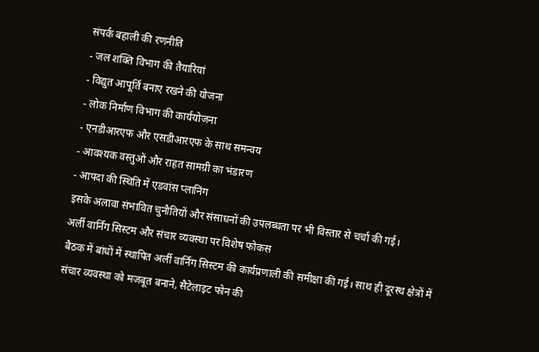संपर्क बहाली की रणनीति
- जल शक्ति विभाग की तैयारियां
- विद्युत आपूर्ति बनाए रखने की योजना
- लोक निर्माण विभाग की कार्ययोजना
- एनडीआरएफ और एसडीआरएफ के साथ समन्वय
- आवश्यक वस्तुओं और राहत सामग्री का भंडारण
- आपदा की स्थिति में एडवांस प्लानिंग
इसके अलावा संभावित चुनौतियों और संसाधनों की उपलब्धता पर भी विस्तार से चर्चा की गई।
अर्ली वार्निंग सिस्टम और संचार व्यवस्था पर विशेष फोकस
बैठक में बांधों में स्थापित अर्ली वार्निंग सिस्टम की कार्यप्रणाली की समीक्षा की गई। साथ ही दूरस्थ क्षेत्रों में संचार व्यवस्था को मजबूत बनाने, सैटेलाइट फोन की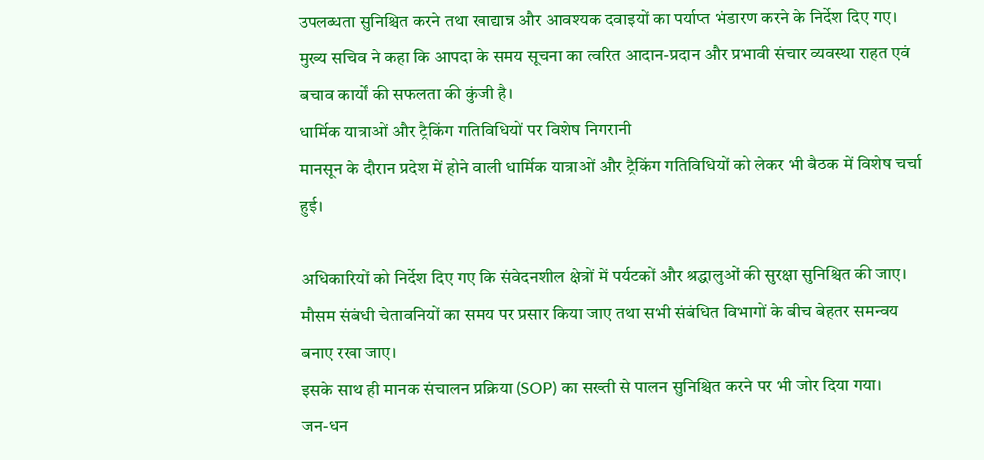उपलब्धता सुनिश्चित करने तथा खाद्यान्न और आवश्यक दवाइयों का पर्याप्त भंडारण करने के निर्देश दिए गए।
मुख्य सचिव ने कहा कि आपदा के समय सूचना का त्वरित आदान-प्रदान और प्रभावी संचार व्यवस्था राहत एवं बचाव कार्यों की सफलता की कुंजी है।
धार्मिक यात्राओं और ट्रैकिंग गतिविधियों पर विशेष निगरानी
मानसून के दौरान प्रदेश में होने वाली धार्मिक यात्राओं और ट्रैकिंग गतिविधियों को लेकर भी बैठक में विशेष चर्चा हुई।

अधिकारियों को निर्देश दिए गए कि संवेदनशील क्षेत्रों में पर्यटकों और श्रद्धालुओं की सुरक्षा सुनिश्चित की जाए। मौसम संबंधी चेतावनियों का समय पर प्रसार किया जाए तथा सभी संबंधित विभागों के बीच बेहतर समन्वय बनाए रखा जाए।
इसके साथ ही मानक संचालन प्रक्रिया (SOP) का सख्ती से पालन सुनिश्चित करने पर भी जोर दिया गया।
जन-धन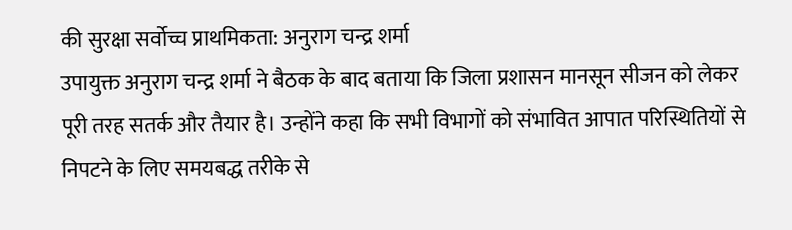की सुरक्षा सर्वोच्च प्राथमिकता: अनुराग चन्द्र शर्मा
उपायुक्त अनुराग चन्द्र शर्मा ने बैठक के बाद बताया कि जिला प्रशासन मानसून सीजन को लेकर पूरी तरह सतर्क और तैयार है। उन्होंने कहा कि सभी विभागों को संभावित आपात परिस्थितियों से निपटने के लिए समयबद्ध तरीके से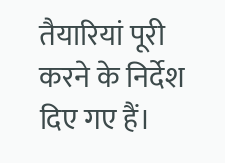तैयारियां पूरी करने के निर्देश दिए गए हैं।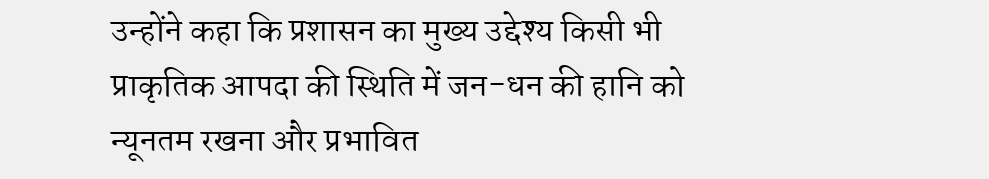उन्होंने कहा कि प्रशासन का मुख्य उद्देश्य किसी भी प्राकृतिक आपदा की स्थिति में जन-धन की हानि को न्यूनतम रखना और प्रभावित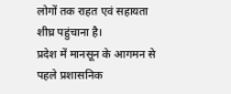लोगों तक राहत एवं सहायता शीघ्र पहुंचाना है।
प्रदेश में मानसून के आगमन से पहले प्रशासनिक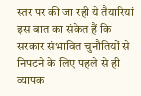स्तर पर की जा रही ये तैयारियां इस बात का संकेत हैं कि सरकार संभावित चुनौतियों से निपटने के लिए पहले से ही व्यापक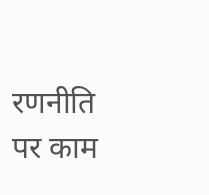रणनीति पर काम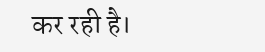कर रही है।